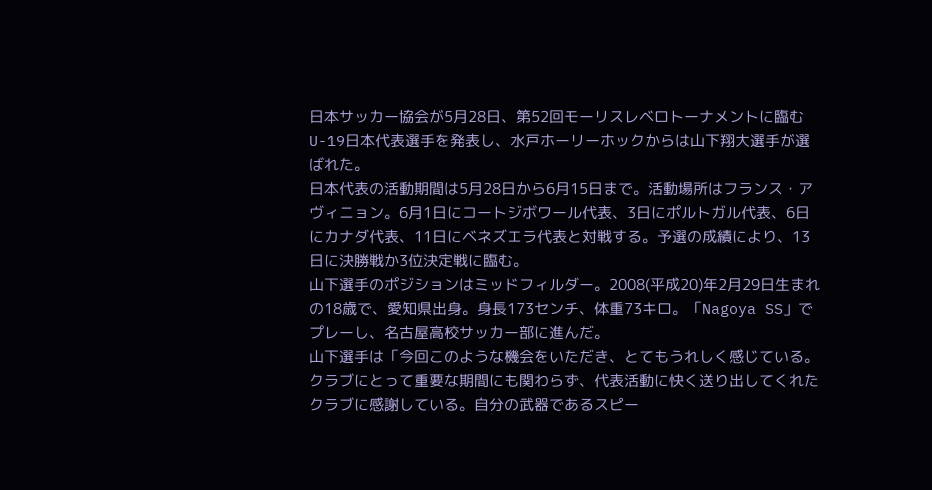日本サッカー協会が5月28日、第52回モーリスレベロトーナメントに臨むU-19日本代表選手を発表し、水戸ホーリーホックからは山下翔大選手が選ばれた。
日本代表の活動期間は5月28日から6月15日まで。活動場所はフランス・アヴィニョン。6月1日にコートジボワール代表、3日にポルトガル代表、6日にカナダ代表、11日にベネズエラ代表と対戦する。予選の成績により、13日に決勝戦か3位決定戦に臨む。
山下選手のポジションはミッドフィルダー。2008(平成20)年2月29日生まれの18歳で、愛知県出身。身長173センチ、体重73キロ。「Nagoya SS」でプレーし、名古屋高校サッカー部に進んだ。
山下選手は「今回このような機会をいただき、とてもうれしく感じている。クラブにとって重要な期間にも関わらず、代表活動に快く送り出してくれたクラブに感謝している。自分の武器であるスピー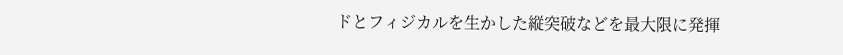ドとフィジカルを生かした縦突破などを最大限に発揮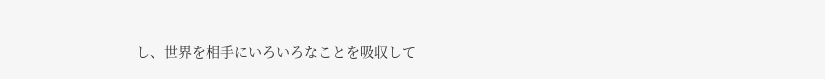し、世界を相手にいろいろなことを吸収して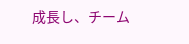成長し、チーム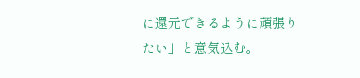に還元できるように頑張りたい」と意気込む。